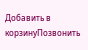Добавить в корзинуПозвонить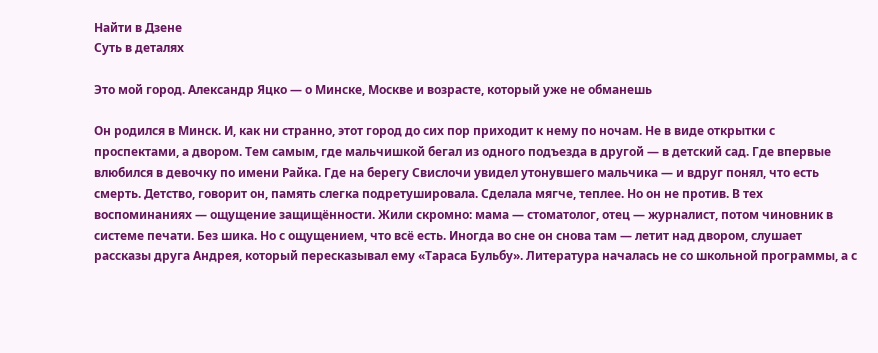Найти в Дзене
Суть в деталях

Это мой город. Александр Яцко — о Минске, Москве и возрасте, который уже не обманешь

Он родился в Минск. И, как ни странно, этот город до сих пор приходит к нему по ночам. Не в виде открытки с проспектами, а двором. Тем самым, где мальчишкой бегал из одного подъезда в другой — в детский сад. Где впервые влюбился в девочку по имени Райка. Где на берегу Свислочи увидел утонувшего мальчика — и вдруг понял, что есть смерть. Детство, говорит он, память слегка подретушировала. Сделала мягче, теплее. Но он не против. В тех воспоминаниях — ощущение защищённости. Жили скромно: мама — стоматолог, отец — журналист, потом чиновник в системе печати. Без шика. Но с ощущением, что всё есть. Иногда во сне он снова там — летит над двором, слушает рассказы друга Андрея, который пересказывал ему «Тараса Бульбу». Литература началась не со школьной программы, а с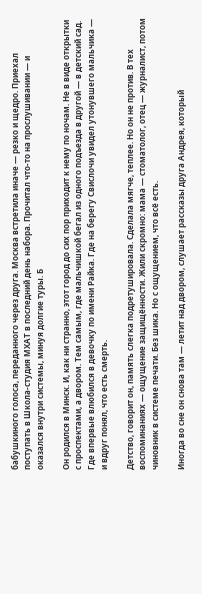бабушкиного голоса, переданного через друга. Москва встретила иначе — резко и щедро. Приехал поступать в Школа-студия МХАТ в последний день набора. Прочитал что-то на прослушивании — и оказался внутри системы, минуя долгие туры. Б

Он родился в Минск. И, как ни странно, этот город до сих пор приходит к нему по ночам. Не в виде открытки с проспектами, а двором. Тем самым, где мальчишкой бегал из одного подъезда в другой — в детский сад. Где впервые влюбился в девочку по имени Райка. Где на берегу Свислочи увидел утонувшего мальчика — и вдруг понял, что есть смерть.

Детство, говорит он, память слегка подретушировала. Сделала мягче, теплее. Но он не против. В тех воспоминаниях — ощущение защищённости. Жили скромно: мама — стоматолог, отец — журналист, потом чиновник в системе печати. Без шика. Но с ощущением, что всё есть.

Иногда во сне он снова там — летит над двором, слушает рассказы друга Андрея, который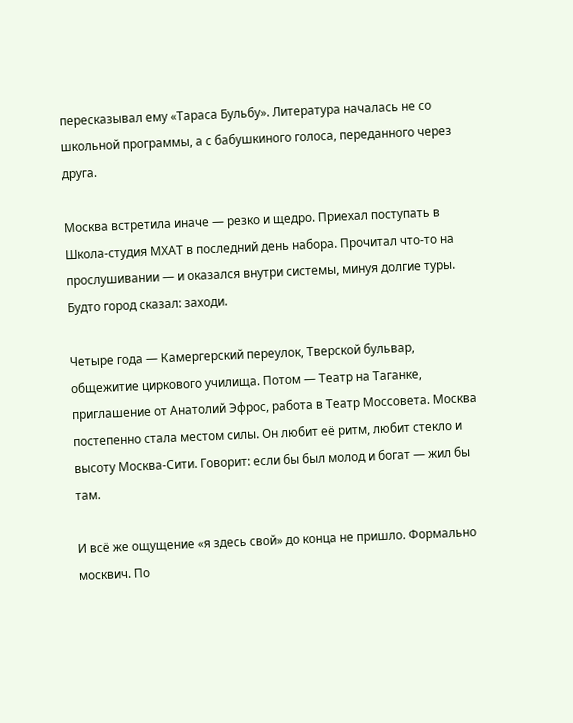пересказывал ему «Тараса Бульбу». Литература началась не со школьной программы, а с бабушкиного голоса, переданного через друга.

Москва встретила иначе — резко и щедро. Приехал поступать в Школа-студия МХАТ в последний день набора. Прочитал что-то на прослушивании — и оказался внутри системы, минуя долгие туры. Будто город сказал: заходи.

Четыре года — Камергерский переулок, Тверской бульвар, общежитие циркового училища. Потом — Театр на Таганке, приглашение от Анатолий Эфрос, работа в Театр Моссовета. Москва постепенно стала местом силы. Он любит её ритм, любит стекло и высоту Москва-Сити. Говорит: если бы был молод и богат — жил бы там.

И всё же ощущение «я здесь свой» до конца не пришло. Формально москвич. По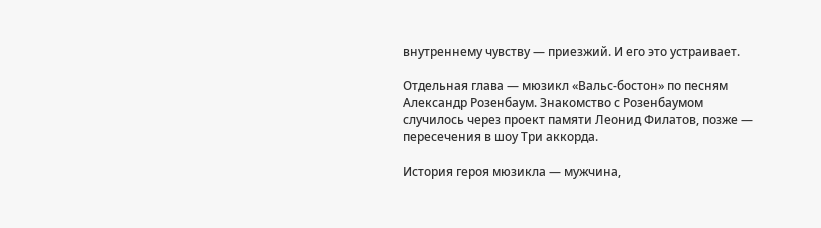внутреннему чувству — приезжий. И его это устраивает.

Отдельная глава — мюзикл «Вальс-бостон» по песням Александр Розенбаум. Знакомство с Розенбаумом случилось через проект памяти Леонид Филатов, позже — пересечения в шоу Три аккорда.

История героя мюзикла — мужчина,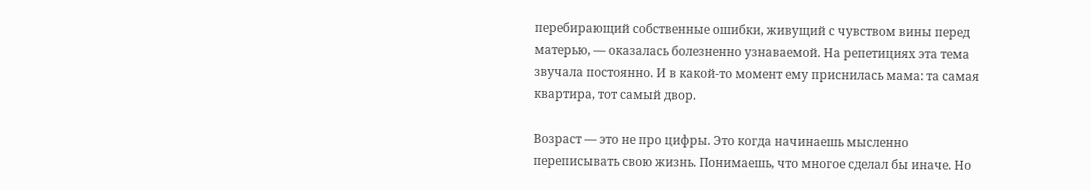перебирающий собственные ошибки, живущий с чувством вины перед матерью, — оказалась болезненно узнаваемой. На репетициях эта тема звучала постоянно. И в какой-то момент ему приснилась мама: та самая квартира, тот самый двор.

Возраст — это не про цифры. Это когда начинаешь мысленно переписывать свою жизнь. Понимаешь, что многое сделал бы иначе. Но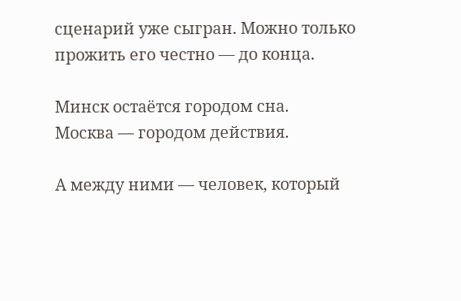сценарий уже сыгран. Можно только прожить его честно — до конца.

Минск остаётся городом сна.
Москва — городом действия.

А между ними — человек, который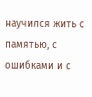научился жить с памятью, с ошибками и с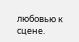любовью к сцене.